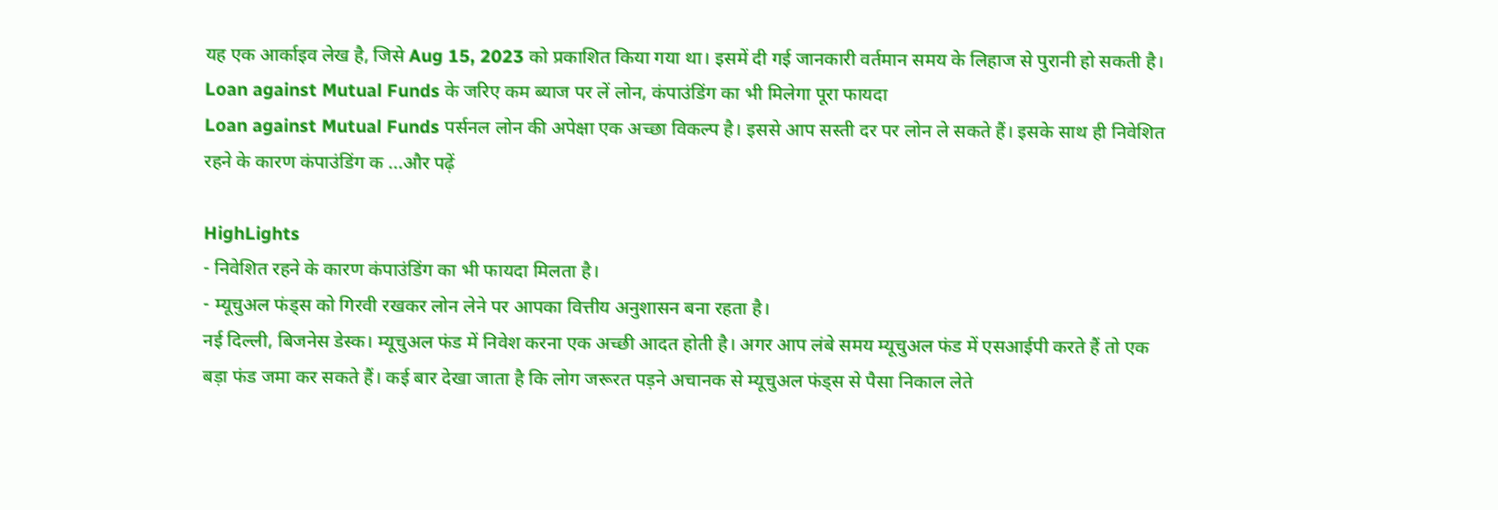यह एक आर्काइव लेख है, जिसे Aug 15, 2023 को प्रकाशित किया गया था। इसमें दी गई जानकारी वर्तमान समय के लिहाज से पुरानी हो सकती है।
Loan against Mutual Funds के जरिए कम ब्याज पर लें लोन, कंपाउंडिंग का भी मिलेगा पूरा फायदा
Loan against Mutual Funds पर्सनल लोन की अपेक्षा एक अच्छा विकल्प है। इससे आप सस्ती दर पर लोन ले सकते हैं। इसके साथ ही निवेशित रहने के कारण कंपाउंडिंग क ...और पढ़ें

HighLights
- निवेशित रहने के कारण कंपाउंडिंग का भी फायदा मिलता है।
- म्यूचुअल फंड्स को गिरवी रखकर लोन लेने पर आपका वित्तीय अनुशासन बना रहता है।
नई दिल्ली, बिजनेस डेस्क। म्यूचुअल फंड में निवेश करना एक अच्छी आदत होती है। अगर आप लंबे समय म्यूचुअल फंड में एसआईपी करते हैं तो एक बड़ा फंड जमा कर सकते हैं। कई बार देखा जाता है कि लोग जरूरत पड़ने अचानक से म्यूचुअल फंड्स से पैसा निकाल लेते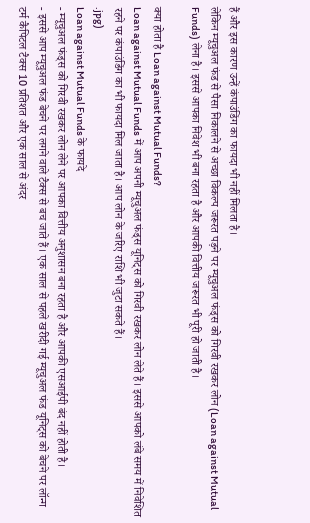हैं और इस कारण उन्हें कंपाउंडिंग का फायदा भी नहीं मिलता है।
लेकिन म्यूचुअल फंड से पैसा निकालने से अच्छा विकल्प जरूरत पड़ने पर म्यूचुअल फंड्स को गिरवी रखकर लोन (Loan against Mutual Funds) लेना है। इससे आपका निवेश भी बना रहता है और आपकी वित्तीय जरूरत भी पूरी हो जाती है।

क्या होता है Loan against Mutual Funds?
Loan against Mutual Funds में आप अपनी म्यूचुअल फंड्स यूनिट्स को गिरवी रखकर लोन लेते हैं। इससे आपको लंबे समय में निवेशित रहने पर कंपाउंडिंग का भी फायदा मिल जाता है। आप लोन के जरिए राशि भी जुटा सकते हैं।
.jpg)
Loan against Mutual Funds के फायदे
- म्यूचुअल फंड्स को गिरवी रखकर लोन लेने पर आपका वित्तीय अनुशासन बना रहता है और आपकी एसआईपी बंद नहीं होती है।
- इससे आप म्यूचुअल फंड बेचने पर लगने वाले टैक्स से बच जाते हैं। एक साल से पहले खरीदी गई म्यूचुअल फंड यूनिट्स को बेचने पर लॉन्ग टर्म कैपिटल टैक्स 10 प्रतिशत और एक साल से अंदर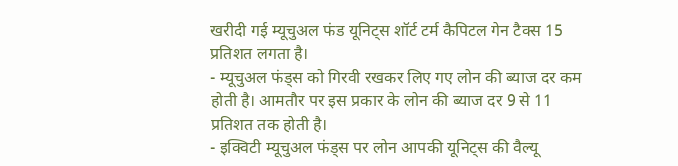खरीदी गई म्यूचुअल फंड यूनिट्स शॉर्ट टर्म कैपिटल गेन टैक्स 15 प्रतिशत लगता है।
- म्यूचुअल फंड्स को गिरवी रखकर लिए गए लोन की ब्याज दर कम होती है। आमतौर पर इस प्रकार के लोन की ब्याज दर 9 से 11 प्रतिशत तक होती है।
- इक्विटी म्यूचुअल फंड्स पर लोन आपकी यूनिट्स की वैल्यू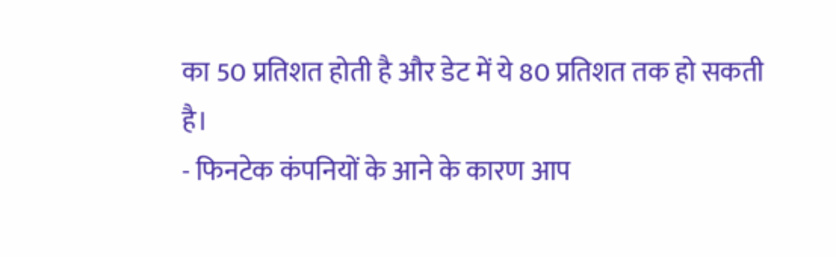का 50 प्रतिशत होती है और डेट में ये 80 प्रतिशत तक हो सकती है।
- फिनटेक कंपनियों के आने के कारण आप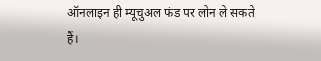ऑनलाइन ही म्यूचुअल फंड पर लोन ले सकते हैं।